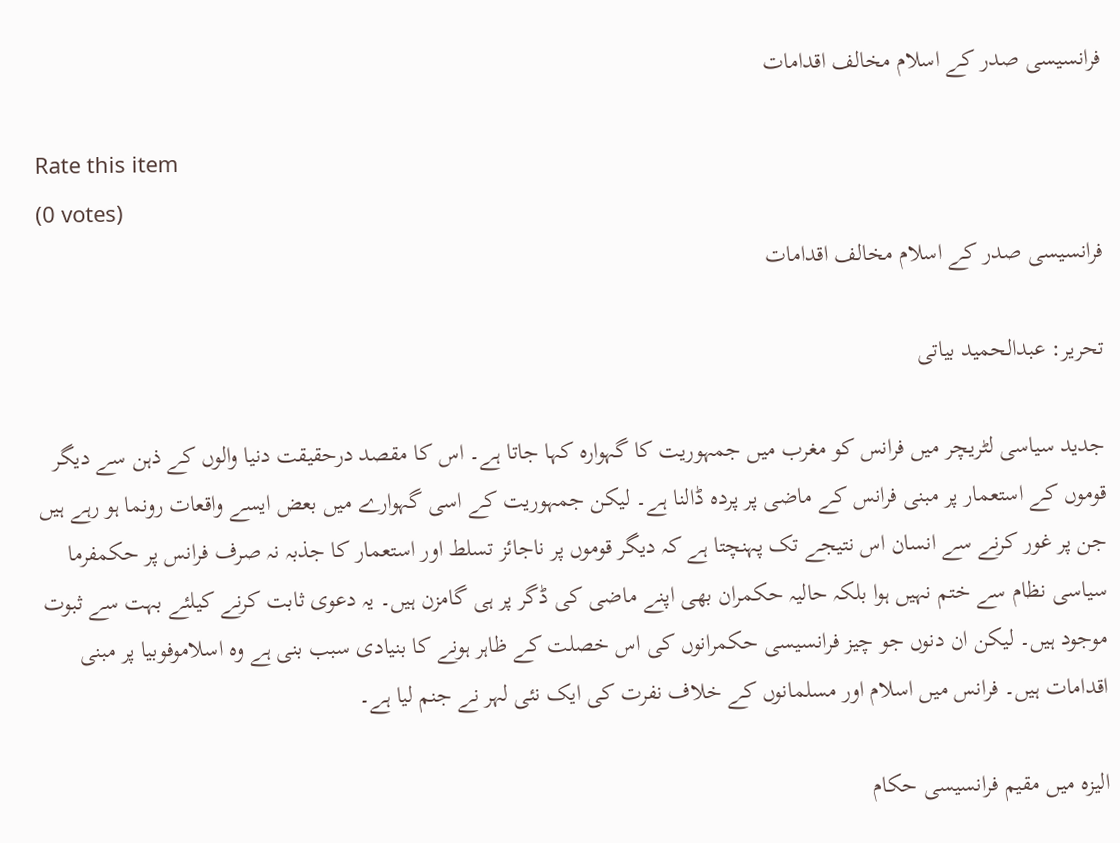فرانسیسی صدر کے اسلام مخالف اقدامات

Rate this item
(0 votes)
فرانسیسی صدر کے اسلام مخالف اقدامات

تحریر: عبدالحمید بیاتی

جدید سیاسی لٹریچر میں فرانس کو مغرب میں جمہوریت کا گہوارہ کہا جاتا ہے۔ اس کا مقصد درحقیقت دنیا والوں کے ذہن سے دیگر قوموں کے استعمار پر مبنی فرانس کے ماضی پر پردہ ڈالنا ہے۔ لیکن جمہوریت کے اسی گہوارے میں بعض ایسے واقعات رونما ہو رہے ہیں جن پر غور کرنے سے انسان اس نتیجے تک پہنچتا ہے کہ دیگر قوموں پر ناجائز تسلط اور استعمار کا جذبہ نہ صرف فرانس پر حکمفرما سیاسی نظام سے ختم نہیں ہوا بلکہ حالیہ حکمران بھی اپنے ماضی کی ڈگر پر ہی گامزن ہیں۔ یہ دعوی ثابت کرنے کیلئے بہت سے ثبوت موجود ہیں۔ لیکن ان دنوں جو چیز فرانسیسی حکمرانوں کی اس خصلت کے ظاہر ہونے کا بنیادی سبب بنی ہے وہ اسلاموفوبیا پر مبنی اقدامات ہیں۔ فرانس میں اسلام اور مسلمانوں کے خلاف نفرت کی ایک نئی لہر نے جنم لیا ہے۔

الیزہ میں مقیم فرانسیسی حکام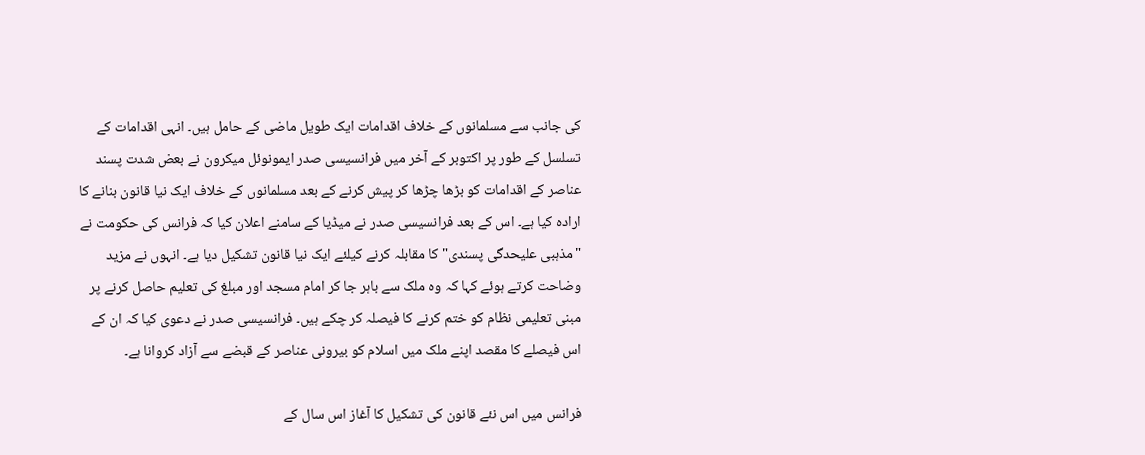کی جانب سے مسلمانوں کے خلاف اقدامات ایک طویل ماضی کے حامل ہیں۔ انہی اقدامات کے تسلسل کے طور پر اکتوبر کے آخر میں فرانسیسی صدر ایمونوئل میکرون نے بعض شدت پسند عناصر کے اقدامات کو بڑھا چڑھا کر پیش کرنے کے بعد مسلمانوں کے خلاف ایک نیا قانون بنانے کا ارادہ کیا ہے۔ اس کے بعد فرانسیسی صدر نے میڈیا کے سامنے اعلان کیا کہ فرانس کی حکومت نے "مذہبی علیحدگی پسندی" کا مقابلہ کرنے کیلئے ایک نیا قانون تشکیل دیا ہے۔ انہوں نے مزید وضاحت کرتے ہوئے کہا کہ وہ ملک سے باہر جا کر امام مسجد اور مبلغ کی تعلیم حاصل کرنے پر مبنی تعلیمی نظام کو ختم کرنے کا فیصلہ کر چکے ہیں۔ فرانسیسی صدر نے دعوی کیا کہ ان کے اس فیصلے کا مقصد اپنے ملک میں اسلام کو بیرونی عناصر کے قبضے سے آزاد کروانا ہے۔

فرانس میں اس نئے قانون کی تشکیل کا آغاز اس سال کے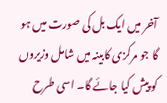آخر میں ایک بل کی صورت میں ہو گا جو مرکزی کابینہ میں شامل وزیروں کو پیش کیا جائے گا۔ اسی طرح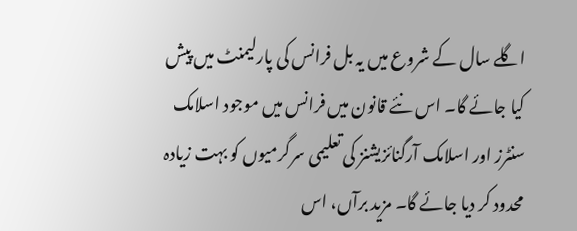اگلے سال کے شروع میں یہ بل فرانس کی پارلیمنٹ میں پیش کیا جائے گا۔ اس نئے قانون میں فرانس میں موجود اسلامک سنٹرز اور اسلامک آرگنائزیشنز کی تعلیمی سرگرمیوں کو بہت زیادہ محدود کر دیا جائے گا۔ مزید برآں، اس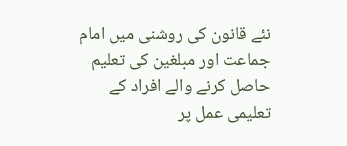نئے قانون کی روشنی میں امام جماعت اور مبلغین کی تعلیم حاصل کرنے والے افراد کے تعلیمی عمل پر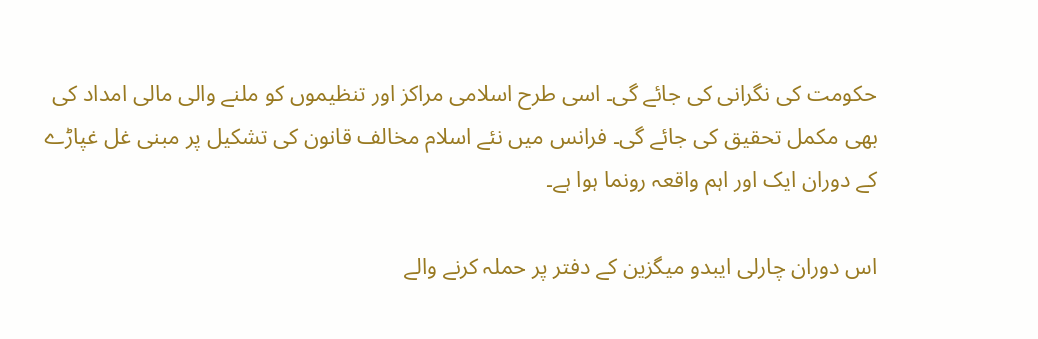حکومت کی نگرانی کی جائے گی۔ اسی طرح اسلامی مراکز اور تنظیموں کو ملنے والی مالی امداد کی بھی مکمل تحقیق کی جائے گی۔ فرانس میں نئے اسلام مخالف قانون کی تشکیل پر مبنی غل غپاڑے کے دوران ایک اور اہم واقعہ رونما ہوا ہے۔

اس دوران چارلی ایبدو میگزین کے دفتر پر حملہ کرنے والے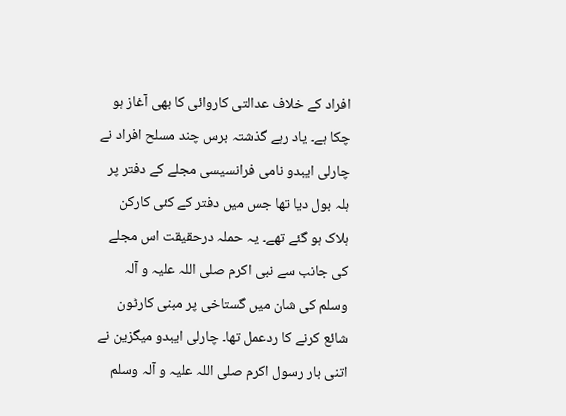افراد کے خلاف عدالتی کاروائی کا بھی آغاز ہو چکا ہے۔ یاد رہے گذشتہ برس چند مسلح افراد نے چارلی ایبدو نامی فرانسیسی مجلے کے دفتر پر ہلہ بول دیا تھا جس میں دفتر کے کئی کارکن ہلاک ہو گئے تھے۔ یہ حملہ درحقیقت اس مجلے کی جانب سے نبی اکرم صلی اللہ علیہ و آلہ وسلم کی شان میں گستاخی پر مبنی کارٹون شائع کرنے کا ردعمل تھا۔ چارلی ایبدو میگزین نے اتنی بار رسول اکرم صلی اللہ علیہ و آلہ وسلم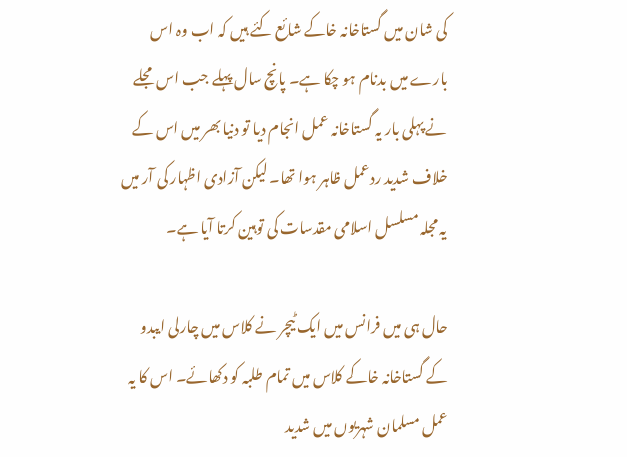کی شان میں گستاخانہ خاکے شائع کئے ہیں کہ اب وہ اس بارے میں بدنام ہو چکا ہے۔ پانچ سال پہلے جب اس مجلے نے پہلی بار یہ گستاخانہ عمل انجام دیا تو دنیا بھر میں اس کے خلاف شدید ردعمل ظاہر ہوا تھا۔ لیکن آزادی اظہار کی آر میں یہ مجلہ مسلسل اسلامی مقدسات کی توہین کرتا آیا ہے۔

حال ہی میں فرانس میں ایک ٹیچر نے کلاس میں چارلی ایبدو کے گستاخانہ خاکے کلاس میں تمام طلبہ کو دکھائے۔ اس کا یہ عمل مسلمان شہریوں میں شدید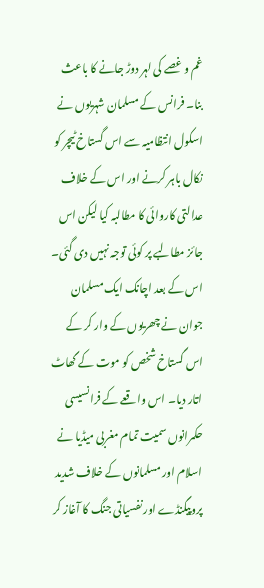غم و غصے کی لہر دوڑ جانے کا باعث بنا۔ فرانس کے مسلمان شہریوں نے اسکول انتظامیہ سے اس گستاخ ٹیچر کو نکال باہر کرنے اور اس کے خلاف عدالتی کاروائی کا مطالبہ کیا لیکن اس جائز مطالبے پر کوئی توجہ نہیں دی گئی۔ اس کے بعد اچانک ایک مسلمان جوان نے چھریوں کے وار کر کے اس گستاخ شخص کو موت کے گھاٹ اتار دیا۔ اس واقعے کے فرانسیسی حکمرانوں سمیت تمام مغربی میڈیا نے اسلام اور مسلمانوں کے خلاف شدید پروپیگنڈے اور نفسیاتی جنگ کا آغاز کر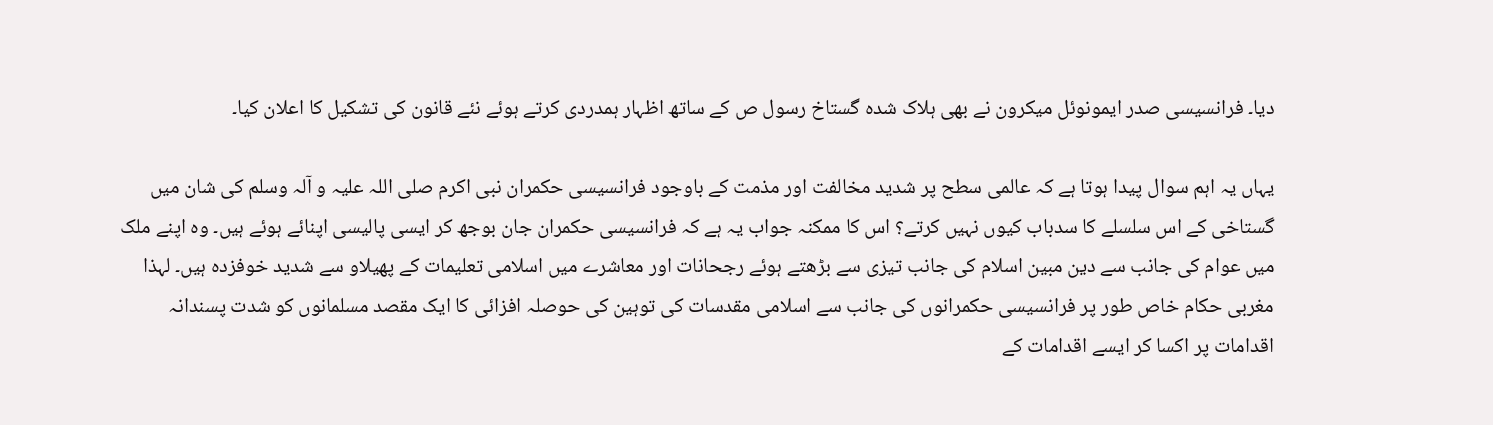دیا۔ فرانسیسی صدر ایمونوئل میکرون نے بھی ہلاک شدہ گستاخ رسول ص کے ساتھ اظہار ہمدردی کرتے ہوئے نئے قانون کی تشکیل کا اعلان کیا۔

یہاں یہ اہم سوال پیدا ہوتا ہے کہ عالمی سطح پر شدید مخالفت اور مذمت کے باوجود فرانسیسی حکمران نبی اکرم صلی اللہ علیہ و آلہ وسلم کی شان میں گستاخی کے اس سلسلے کا سدباب کیوں نہیں کرتے؟ اس کا ممکنہ جواب یہ ہے کہ فرانسیسی حکمران جان بوجھ کر ایسی پالیسی اپنائے ہوئے ہیں۔ وہ اپنے ملک میں عوام کی جانب سے دین مبین اسلام کی جانب تیزی سے بڑھتے ہوئے رجحانات اور معاشرے میں اسلامی تعلیمات کے پھیلاو سے شدید خوفزدہ ہیں۔ لہذا مغربی حکام خاص طور پر فرانسیسی حکمرانوں کی جانب سے اسلامی مقدسات کی توہین کی حوصلہ افزائی کا ایک مقصد مسلمانوں کو شدت پسندانہ اقدامات پر اکسا کر ایسے اقدامات کے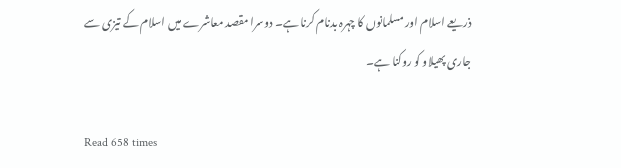ذریعے اسلام اور مسلمانوں کا چہرہ بدنام کرنا ہے۔ دوسرا مقصد معاشرے میں اسلام کے تیزی سے جاری پھیلاو کو روکنا ہے۔

Read 658 times